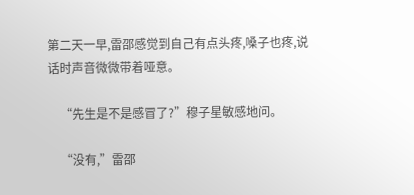第二天一早,雷邵感觉到自己有点头疼,嗓子也疼,说话时声音微微带着哑意。

    “先生是不是感冒了?”穆子星敏感地问。

    “没有,”雷邵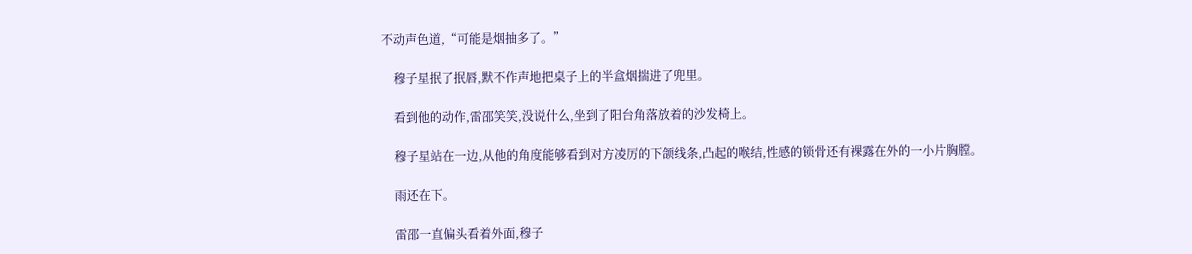不动声色道,“可能是烟抽多了。”

    穆子星抿了抿唇,默不作声地把桌子上的半盒烟揣进了兜里。

    看到他的动作,雷邵笑笑,没说什么,坐到了阳台角落放着的沙发椅上。

    穆子星站在一边,从他的角度能够看到对方凌厉的下颌线条,凸起的喉结,性感的锁骨还有裸露在外的一小片胸膛。

    雨还在下。

    雷邵一直偏头看着外面,穆子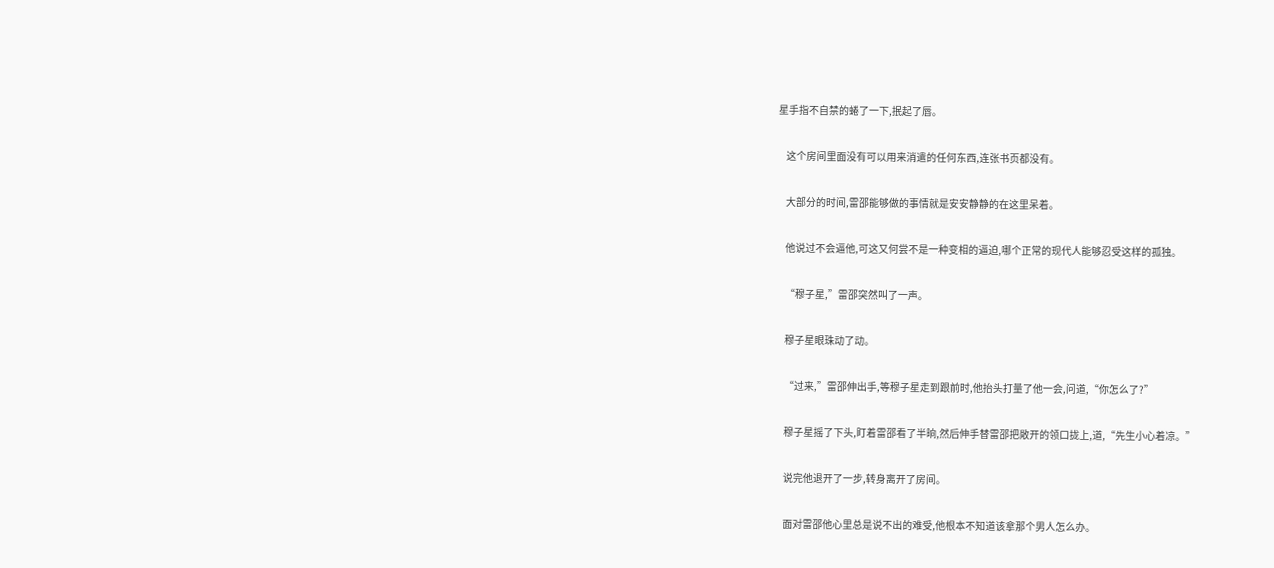星手指不自禁的蜷了一下,抿起了唇。

    这个房间里面没有可以用来消遣的任何东西,连张书页都没有。

    大部分的时间,雷邵能够做的事情就是安安静静的在这里呆着。

    他说过不会逼他,可这又何尝不是一种变相的逼迫,哪个正常的现代人能够忍受这样的孤独。

    “穆子星,”雷邵突然叫了一声。

    穆子星眼珠动了动。

    “过来,”雷邵伸出手,等穆子星走到跟前时,他抬头打量了他一会,问道,“你怎么了?”

    穆子星摇了下头,盯着雷邵看了半晌,然后伸手替雷邵把敞开的领口拢上,道,“先生小心着凉。”

    说完他退开了一步,转身离开了房间。

    面对雷邵他心里总是说不出的难受,他根本不知道该拿那个男人怎么办。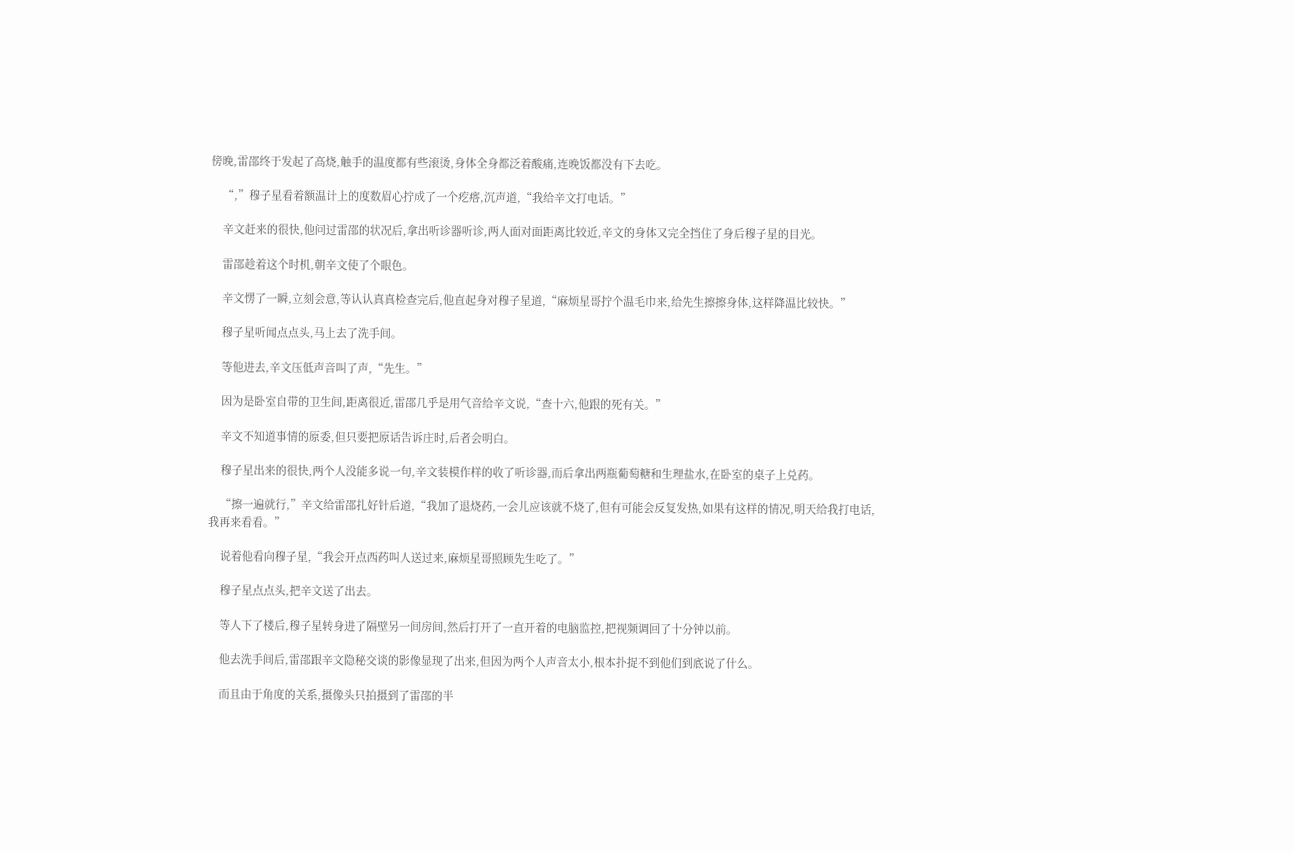傍晚,雷邵终于发起了高烧,触手的温度都有些滚烫,身体全身都泛着酸痛,连晚饭都没有下去吃。

    “,”穆子星看着额温计上的度数眉心拧成了一个疙瘩,沉声道,“我给辛文打电话。”

    辛文赶来的很快,他问过雷邵的状况后,拿出听诊器听诊,两人面对面距离比较近,辛文的身体又完全挡住了身后穆子星的目光。

    雷邵趁着这个时机,朝辛文使了个眼色。

    辛文愣了一瞬,立刻会意,等认认真真检查完后,他直起身对穆子星道,“麻烦星哥拧个温毛巾来,给先生擦擦身体,这样降温比较快。”

    穆子星听闻点点头,马上去了洗手间。

    等他进去,辛文压低声音叫了声,“先生。”

    因为是卧室自带的卫生间,距离很近,雷邵几乎是用气音给辛文说,“查十六,他跟的死有关。”

    辛文不知道事情的原委,但只要把原话告诉庄时,后者会明白。

    穆子星出来的很快,两个人没能多说一句,辛文装模作样的收了听诊器,而后拿出两瓶葡萄糖和生理盐水,在卧室的桌子上兑药。

    “擦一遍就行,”辛文给雷邵扎好针后道,“我加了退烧药,一会儿应该就不烧了,但有可能会反复发热,如果有这样的情况,明天给我打电话,我再来看看。”

    说着他看向穆子星,“我会开点西药叫人送过来,麻烦星哥照顾先生吃了。”

    穆子星点点头,把辛文送了出去。

    等人下了楼后,穆子星转身进了隔壁另一间房间,然后打开了一直开着的电脑监控,把视频调回了十分钟以前。

    他去洗手间后,雷邵跟辛文隐秘交谈的影像显现了出来,但因为两个人声音太小,根本扑捉不到他们到底说了什么。

    而且由于角度的关系,摄像头只拍摄到了雷邵的半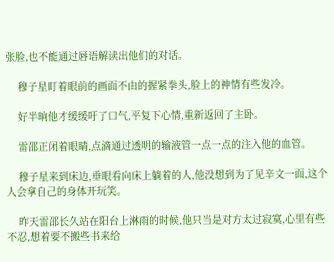张脸,也不能通过唇语解读出他们的对话。

    穆子星盯着眼前的画面不由的握紧拳头,脸上的神情有些发冷。

    好半晌他才缓缓吁了口气,平复下心情,重新返回了主卧。

    雷邵正闭着眼睛,点滴通过透明的输液管一点一点的注入他的血管。

    穆子星来到床边,垂眼看向床上躺着的人,他没想到为了见辛文一面,这个人会拿自己的身体开玩笑。

    昨天雷邵长久站在阳台上淋雨的时候,他只当是对方太过寂寞,心里有些不忍,想着要不搬些书来给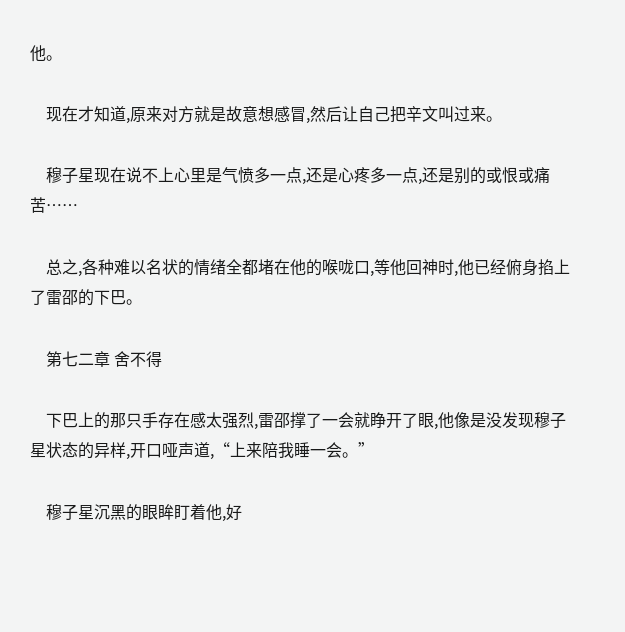他。

    现在才知道,原来对方就是故意想感冒,然后让自己把辛文叫过来。

    穆子星现在说不上心里是气愤多一点,还是心疼多一点,还是别的或恨或痛苦……

    总之,各种难以名状的情绪全都堵在他的喉咙口,等他回神时,他已经俯身掐上了雷邵的下巴。

    第七二章 舍不得

    下巴上的那只手存在感太强烈,雷邵撑了一会就睁开了眼,他像是没发现穆子星状态的异样,开口哑声道,“上来陪我睡一会。”

    穆子星沉黑的眼眸盯着他,好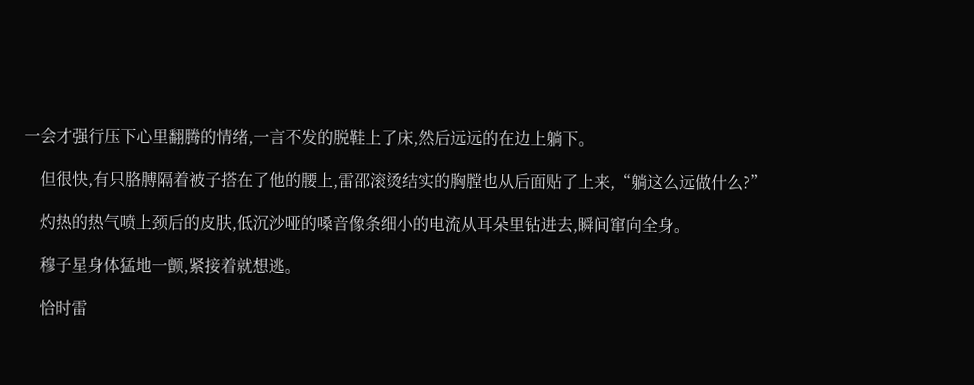一会才强行压下心里翻腾的情绪,一言不发的脱鞋上了床,然后远远的在边上躺下。

    但很快,有只胳膊隔着被子搭在了他的腰上,雷邵滚烫结实的胸膛也从后面贴了上来,“躺这么远做什么?”

    灼热的热气喷上颈后的皮肤,低沉沙哑的嗓音像条细小的电流从耳朵里钻进去,瞬间窜向全身。

    穆子星身体猛地一颤,紧接着就想逃。

    恰时雷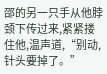邵的另一只手从他脖颈下传过来,紧紧搂住他,温声道,“别动,针头要掉了。”